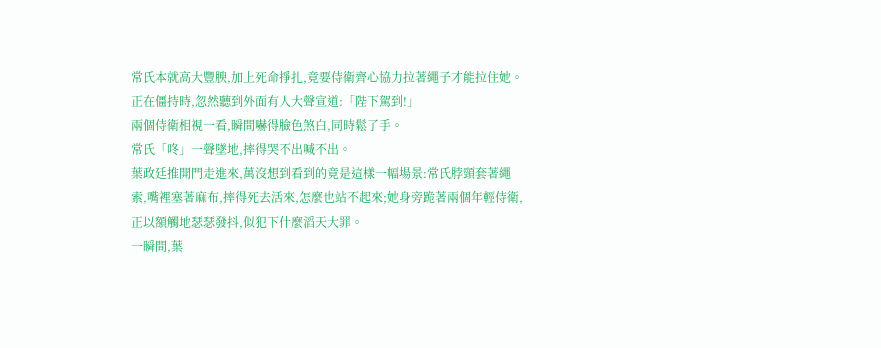常氏本就高大豐腴,加上死命掙扎,竟要侍衛齊心協力拉著繩子才能拉住她。正在僵持時,忽然聽到外面有人大聲宣道:「陛下駕到!」
兩個侍衛相視一看,瞬間嚇得臉色煞白,同時鬆了手。
常氏「咚」一聲墜地,摔得哭不出喊不出。
葉政廷推開門走進來,萬沒想到看到的竟是這樣一幅場景:常氏脖頸套著繩索,嘴裡塞著麻布,摔得死去活來,怎麼也站不起來;她身旁跪著兩個年輕侍衛,正以額觸地瑟瑟發抖,似犯下什麼滔天大罪。
一瞬間,葉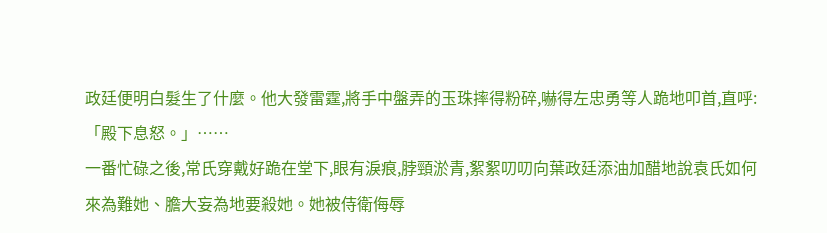政廷便明白髮生了什麼。他大發雷霆,將手中盤弄的玉珠摔得粉碎,嚇得左忠勇等人跪地叩首,直呼:「殿下息怒。」……
一番忙碌之後,常氏穿戴好跪在堂下,眼有淚痕,脖頸淤青,絮絮叨叨向葉政廷添油加醋地說袁氏如何來為難她、膽大妄為地要殺她。她被侍衛侮辱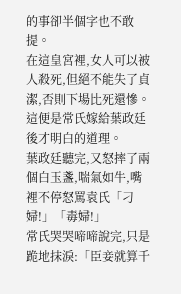的事卻半個字也不敢提。
在這皇宮裡,女人可以被人殺死,但絕不能失了貞潔,否則下場比死還慘。這便是常氏嫁給葉政廷後才明白的道理。
葉政廷聽完,又怒摔了兩個白玉盞,喘氣如牛,嘴裡不停怒罵袁氏「刁婦!」「毒婦!」
常氏哭哭啼啼說完,只是跪地抹淚:「臣妾就算千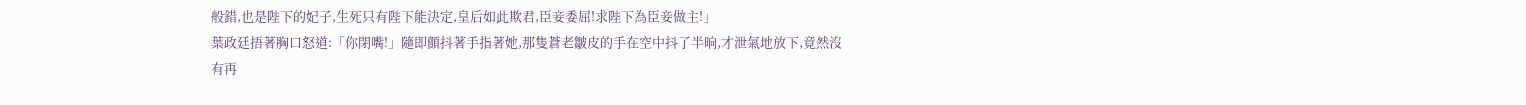般錯,也是陛下的妃子,生死只有陛下能決定,皇后如此欺君,臣妾委屈!求陛下為臣妾做主!」
葉政廷捂著胸口怒道:「你閉嘴!」隨即顫抖著手指著她,那隻蒼老皺皮的手在空中抖了半晌,才泄氣地放下,竟然沒有再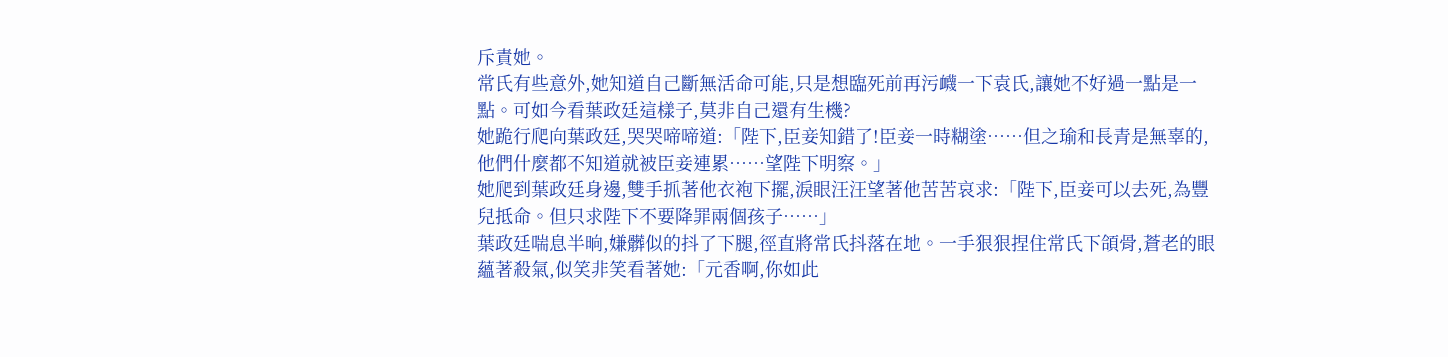斥責她。
常氏有些意外,她知道自己斷無活命可能,只是想臨死前再污衊一下袁氏,讓她不好過一點是一點。可如今看葉政廷這樣子,莫非自己還有生機?
她跪行爬向葉政廷,哭哭啼啼道:「陛下,臣妾知錯了!臣妾一時糊塗……但之瑜和長青是無辜的,他們什麼都不知道就被臣妾連累……望陛下明察。」
她爬到葉政廷身邊,雙手抓著他衣袍下擺,淚眼汪汪望著他苦苦哀求:「陛下,臣妾可以去死,為豐兒抵命。但只求陛下不要降罪兩個孩子……」
葉政廷喘息半晌,嫌髒似的抖了下腿,徑直將常氏抖落在地。一手狠狠捏住常氏下頜骨,蒼老的眼蘊著殺氣,似笑非笑看著她:「元香啊,你如此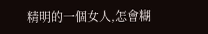精明的一個女人,怎會糊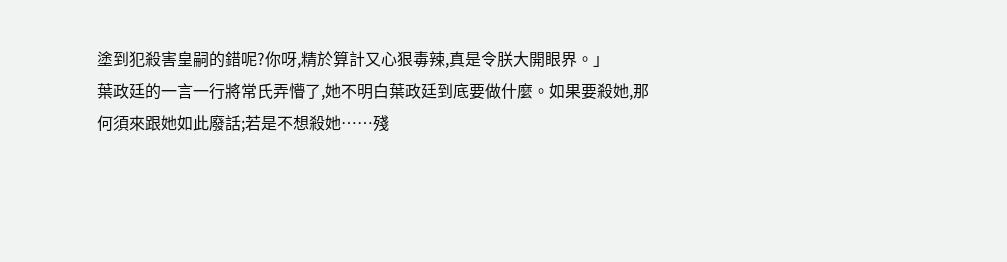塗到犯殺害皇嗣的錯呢?你呀,精於算計又心狠毒辣,真是令朕大開眼界。」
葉政廷的一言一行將常氏弄懵了,她不明白葉政廷到底要做什麼。如果要殺她,那何須來跟她如此廢話;若是不想殺她……殘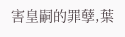害皇嗣的罪孽,葉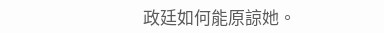政廷如何能原諒她。